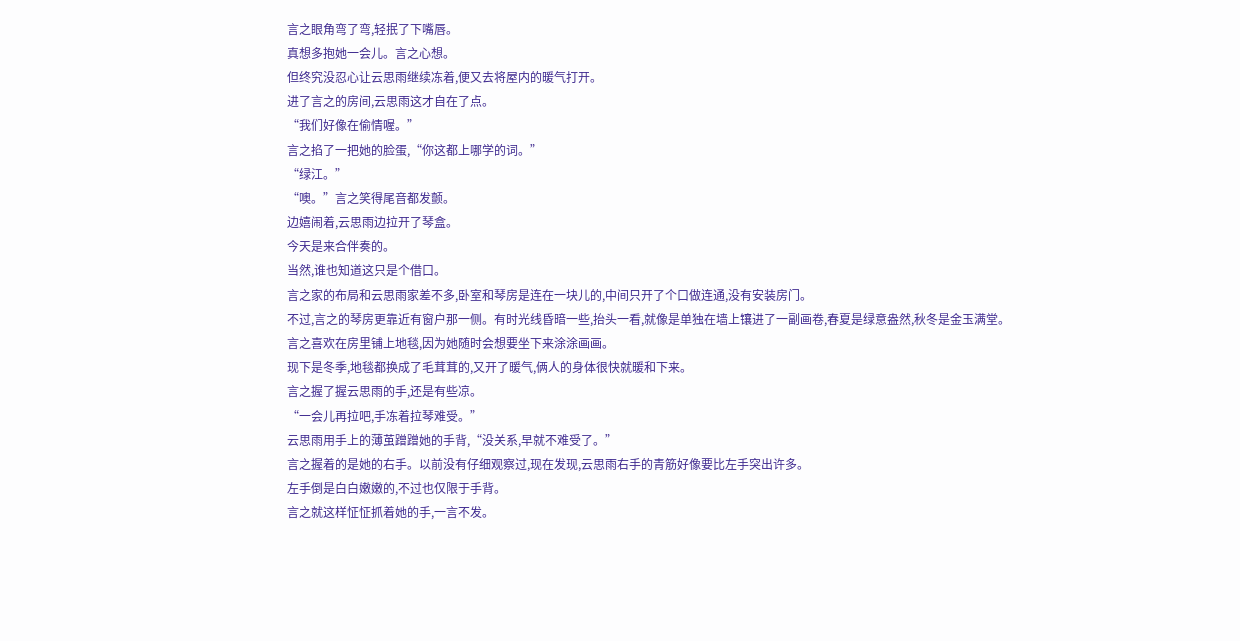言之眼角弯了弯,轻抿了下嘴唇。
真想多抱她一会儿。言之心想。
但终究没忍心让云思雨继续冻着,便又去将屋内的暖气打开。
进了言之的房间,云思雨这才自在了点。
“我们好像在偷情喔。”
言之掐了一把她的脸蛋,“你这都上哪学的词。”
“绿江。”
“噢。”言之笑得尾音都发颤。
边嬉闹着,云思雨边拉开了琴盒。
今天是来合伴奏的。
当然,谁也知道这只是个借口。
言之家的布局和云思雨家差不多,卧室和琴房是连在一块儿的,中间只开了个口做连通,没有安装房门。
不过,言之的琴房更靠近有窗户那一侧。有时光线昏暗一些,抬头一看,就像是单独在墙上镶进了一副画卷,春夏是绿意盎然,秋冬是金玉满堂。
言之喜欢在房里铺上地毯,因为她随时会想要坐下来涂涂画画。
现下是冬季,地毯都换成了毛茸茸的,又开了暖气,俩人的身体很快就暖和下来。
言之握了握云思雨的手,还是有些凉。
“一会儿再拉吧,手冻着拉琴难受。”
云思雨用手上的薄茧蹭蹭她的手背,“没关系,早就不难受了。”
言之握着的是她的右手。以前没有仔细观察过,现在发现,云思雨右手的青筋好像要比左手突出许多。
左手倒是白白嫩嫩的,不过也仅限于手背。
言之就这样怔怔抓着她的手,一言不发。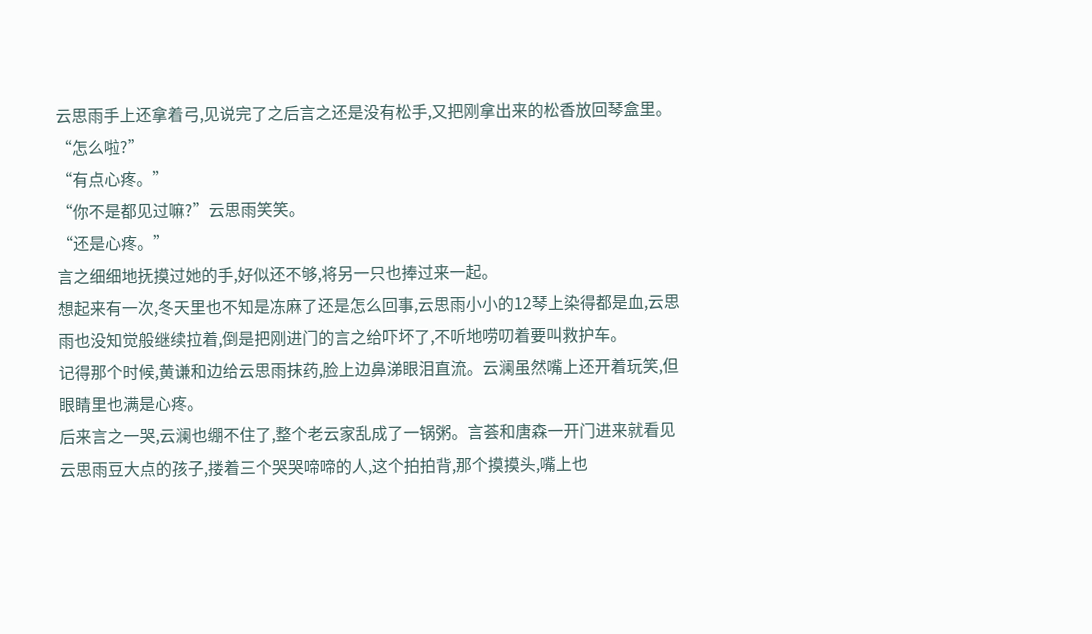云思雨手上还拿着弓,见说完了之后言之还是没有松手,又把刚拿出来的松香放回琴盒里。
“怎么啦?”
“有点心疼。”
“你不是都见过嘛?”云思雨笑笑。
“还是心疼。”
言之细细地抚摸过她的手,好似还不够,将另一只也捧过来一起。
想起来有一次,冬天里也不知是冻麻了还是怎么回事,云思雨小小的12琴上染得都是血,云思雨也没知觉般继续拉着,倒是把刚进门的言之给吓坏了,不听地唠叨着要叫救护车。
记得那个时候,黄谦和边给云思雨抹药,脸上边鼻涕眼泪直流。云澜虽然嘴上还开着玩笑,但眼睛里也满是心疼。
后来言之一哭,云澜也绷不住了,整个老云家乱成了一锅粥。言荟和唐森一开门进来就看见云思雨豆大点的孩子,搂着三个哭哭啼啼的人,这个拍拍背,那个摸摸头,嘴上也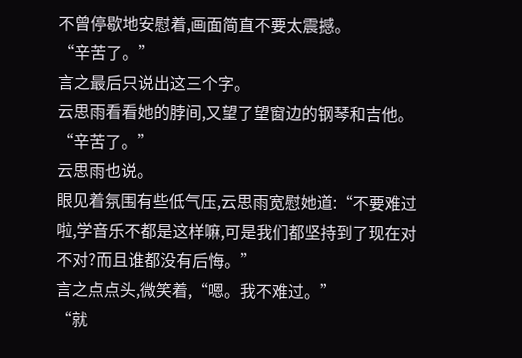不曾停歇地安慰着,画面简直不要太震撼。
“辛苦了。”
言之最后只说出这三个字。
云思雨看看她的脖间,又望了望窗边的钢琴和吉他。
“辛苦了。”
云思雨也说。
眼见着氛围有些低气压,云思雨宽慰她道:“不要难过啦,学音乐不都是这样嘛,可是我们都坚持到了现在对不对?而且谁都没有后悔。”
言之点点头,微笑着,“嗯。我不难过。”
“就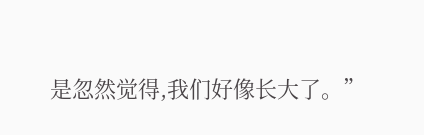是忽然觉得,我们好像长大了。”